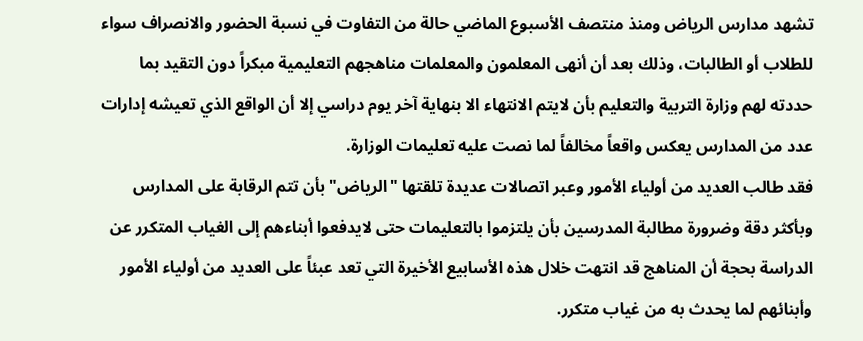تشهد مدارس الرياض ومنذ منتصف الأسبوع الماضي حالة من التفاوت في نسبة الحضور والانصراف سواء للطلاب أو الطالبات، وذلك بعد أن أنهى المعلمون والمعلمات مناهجهم التعليمية مبكراً دون التقيد بما حددته لهم وزارة التربية والتعليم بأن لايتم الانتهاء الا بنهاية آخر يوم دراسي إلا أن الواقع الذي تعيشه إدارات عدد من المدارس يعكس واقعاً مخالفاً لما نصت عليه تعليمات الوزارة.
فقد طالب العديد من أولياء الأمور وعبر اتصالات عديدة تلقتها "الرياض" بأن تتم الرقابة على المدارس وبأكثر دقة وضرورة مطالبة المدرسين بأن يلتزموا بالتعليمات حتى لايدفعوا أبناءهم إلى الغياب المتكرر عن الدراسة بحجة أن المناهج قد انتهت خلال هذه الأسابيع الأخيرة التي تعد عبئاً على العديد من أولياء الأمور وأبنائهم لما يحدث به من غياب متكرر.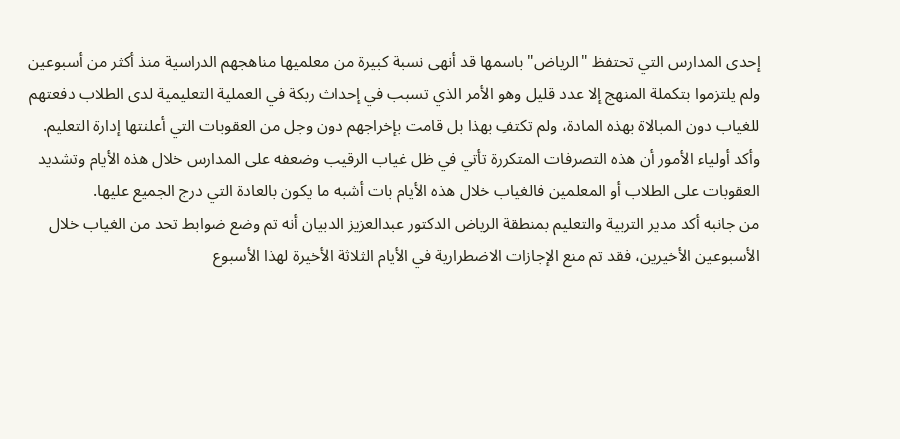إحدى المدارس التي تحتفظ "الرياض" باسمها قد أنهى نسبة كبيرة من معلميها مناهجهم الدراسية منذ أكثر من أسبوعين ولم يلتزموا بتكملة المنهج إلا عدد قليل وهو الأمر الذي تسبب في إحداث ربكة في العملية التعليمية لدى الطلاب دفعتهم للغياب دون المبالاة بهذه المادة، ولم تكتفِ بهذا بل قامت بإخراجهم دون وجل من العقوبات التي أعلنتها إدارة التعليم.
وأكد أولياء الأمور أن هذه التصرفات المتكررة تأتي في ظل غياب الرقيب وضعفه على المدارس خلال هذه الأيام وتشديد العقوبات على الطلاب أو المعلمين فالغياب خلال هذه الأيام بات أشبه ما يكون بالعادة التي درج الجميع عليها.
من جانبه أكد مدير التربية والتعليم بمنطقة الرياض الدكتور عبدالعزيز الدبيان أنه تم وضع ضوابط تحد من الغياب خلال الأسبوعين الأخيرين، فقد تم منع الإجازات الاضطرارية في الأيام الثلاثة الأخيرة لهذا الأسبوع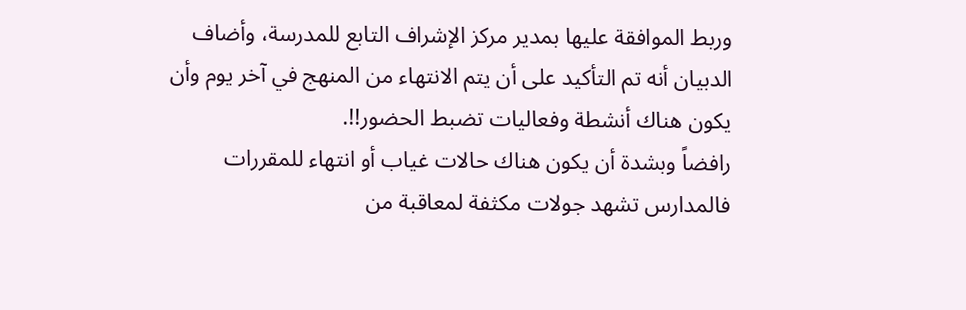وربط الموافقة عليها بمدير مركز الإشراف التابع للمدرسة، وأضاف الدبيان أنه تم التأكيد على أن يتم الانتهاء من المنهج في آخر يوم وأن يكون هناك أنشطة وفعاليات تضبط الحضور!!.
رافضاً وبشدة أن يكون هناك حالات غياب أو انتهاء للمقررات فالمدارس تشهد جولات مكثفة لمعاقبة من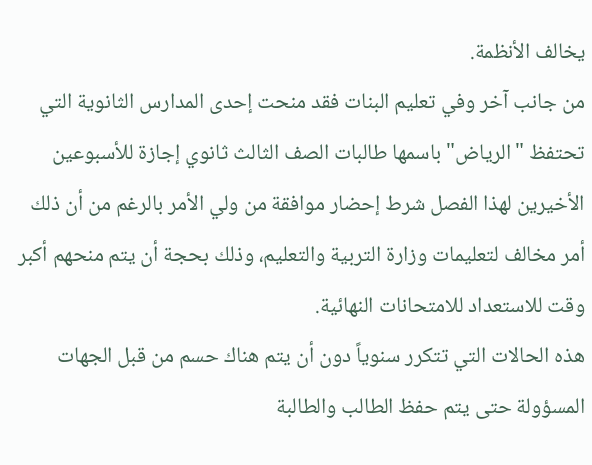يخالف الأنظمة.
من جانب آخر وفي تعليم البنات فقد منحت إحدى المدارس الثانوية التي تحتفظ "الرياض" باسمها طالبات الصف الثالث ثانوي إجازة للأسبوعين الأخيرين لهذا الفصل شرط إحضار موافقة من ولي الأمر بالرغم من أن ذلك أمر مخالف لتعليمات وزارة التربية والتعليم، وذلك بحجة أن يتم منحهم أكبر وقت للاستعداد للامتحانات النهائية.
هذه الحالات التي تتكرر سنوياً دون أن يتم هناك حسم من قبل الجهات المسؤولة حتى يتم حفظ الطالب والطالبة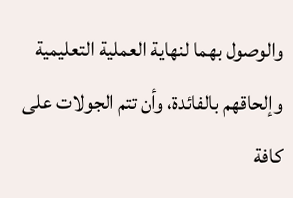والوصول بهما لنهاية العملية التعليمية وإلحاقهم بالفائدة، وأن تتم الجولات على كافة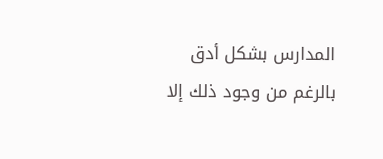المدارس بشكل أدق بالرغم من وجود ذلك إلا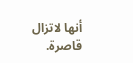أنها لاتزال قاصرة.